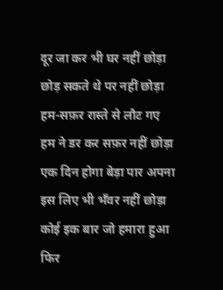दूर जा कर भी घर नहीं छोड़ा
छोड़ सकते थे पर नहीं छोड़ा
हम-सफ़र रास्ते से लौट गए
हम ने डर कर सफ़र नहीं छोड़ा
एक दिन होगा बेड़ा पार अपना
इस लिए भी भँवर नहीं छोड़ा
कोई इक बार जो हमारा हुआ
फिर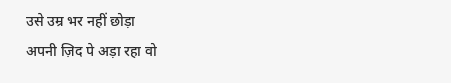उसे उम्र भर नहीं छोड़ा
अपनी ज़िद पे अड़ा रहा वो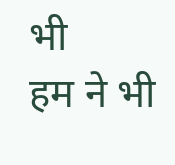भी
हम ने भी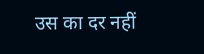उस का दर नहीं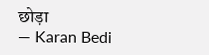छोड़ा
— Karan Bedi